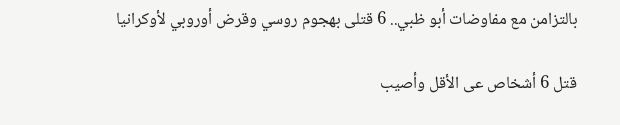بالتزامن مع مفاوضات أبو ظبي.. 6 قتلى بهجوم روسي وقرض أوروبي لأوكرانيا

قتل 6 أشخاص عى الأقل وأصيب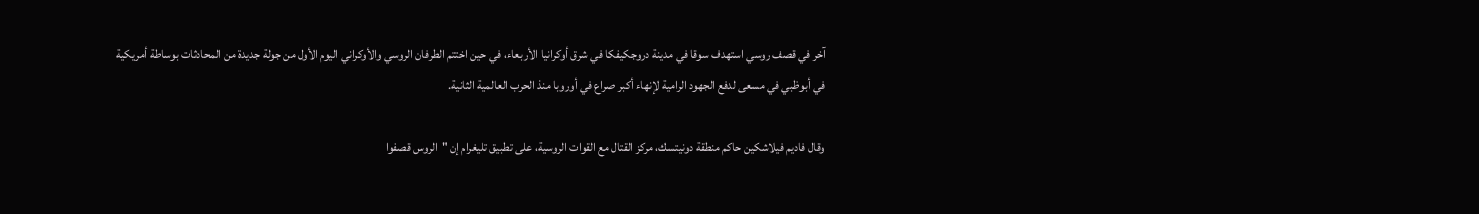آخر في قصف روسي استهدف سوقا في مدينة دروجكيفكا في شرق أوكرانيا الأربعاء، في حين اختتم الطرفان الروسي والأوكراني اليوم الأول من جولة جديدة من المحادثات بوساطة أمريكية في أبوظبي في مسعى لدفع الجهود الرامية لإنهاء أكبر صراع في أوروبا منذ الحرب العالمية الثانية.

وقال فاديم فيلاشكين حاكم منطقة دونيتسك، مركز القتال مع القوات الروسية، على تطبيق تليغرام إن "الروس قصفوا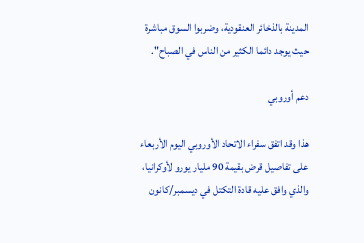المدينة بالذخائر العنقودية، وضربوا السوق مباشرة حيث يوجد دائما الكثير من الناس في الصباح".

دعم أوروبي

هذا وقد اتفق سفراء الاتحاد الأوروبي اليوم الأربعاء على تفاصيل قرض بقيمة 90 مليار يورو لأوكرانيا، والذي وافق عليه قادة التكتل في ديسمبر/كانون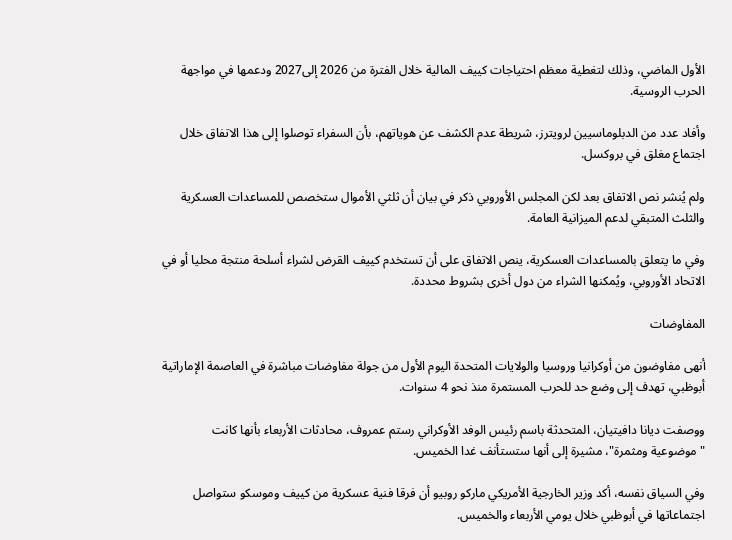الأول الماضي، وذلك لتغطية معظم احتياجات كييف المالية خلال الفترة من 2026 إلى2027 ودعمها في مواجهة الحرب الروسية.

وأفاد عدد من الدبلوماسيين لرويترز، شريطة عدم الكشف عن هوياتهم، بأن السفراء توصلوا إلى هذا الاتفاق خلال اجتماع مغلق في بروكسل.

ولم يُنشر نص الاتفاق بعد لكن المجلس الأوروبي ذكر في بيان أن ثلثي الأموال ستخصص للمساعدات العسكرية والثلث المتبقي لدعم الميزانية العامة.

وفي ما يتعلق بالمساعدات العسكرية، ينص الاتفاق على أن تستخدم كييف القرض لشراء أسلحة منتجة محليا أو في الاتحاد الأوروبي، ويُمكنها الشراء من دول أخرى بشروط محددة.

المفاوضات

أنهى مفاوضون من أوكرانيا وروسيا والولايات المتحدة اليوم الأول من جولة مفاوضات مباشرة في العاصمة الإماراتية أبوظبي، تهدف إلى وضع حد للحرب المستمرة منذ نحو 4 سنوات.

ووصفت ديانا دافيتيان، المتحدثة باسم رئيس الوفد الأوكراني رستم عمروف، محادثات الأربعاء بأنها كانت "موضوعية ومثمرة"، مشيرة إلى أنها ستستأنف غدا الخميس.

وفي السياق نفسه، أكد وزير الخارجية الأمريكي ماركو روبيو أن فرقا فنية عسكرية من كييف وموسكو ستواصل اجتماعاتها في أبوظبي خلال يومي الأربعاء والخميس.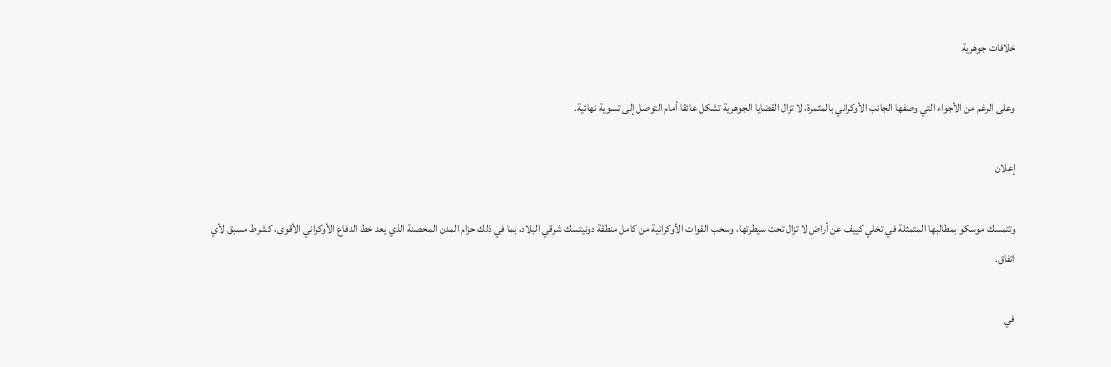خلافات جوهرية

وعلى الرغم من الأجواء التي وصفها الجانب الأوكراني بالمثمرة، لا تزال القضايا الجوهرية تشكل عائقا أمام التوصل إلى تسوية نهائية.

إعلان

وتتمسك موسكو بمطالبها المتمثلة في تخلي كييف عن أراض لا تزال تحت سيطرتها، وسحب القوات الأوكرانية من كامل منطقة دونيتسك شرقي البلاد، بما في ذلك حزام المدن المحصنة الذي يعد خط الدفاع الأوكراني الأقوى، كشرط مسبق لأي اتفاق.

في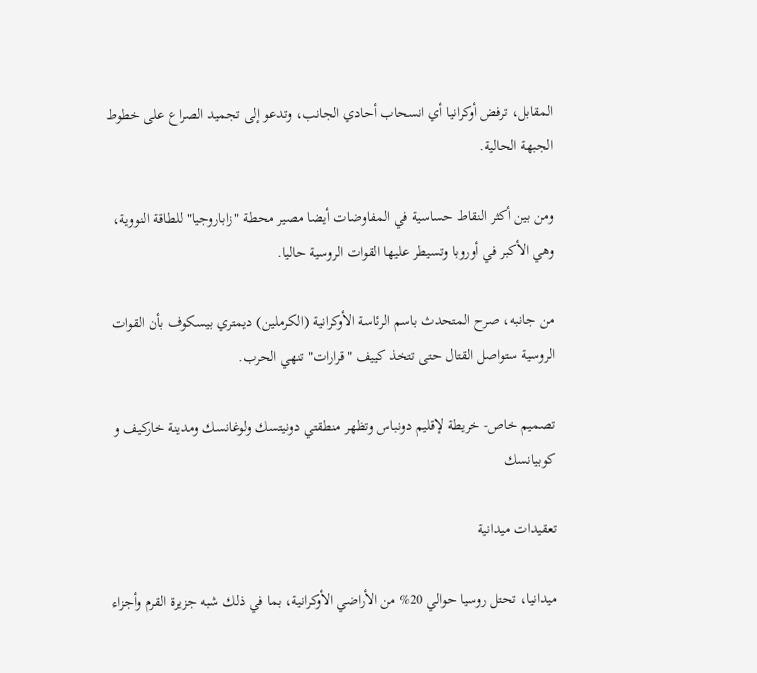المقابل، ترفض أوكرانيا أي انسحاب أحادي الجانب، وتدعو إلى تجميد الصراع على خطوط الجبهة الحالية.

ومن بين أكثر النقاط حساسية في المفاوضات أيضا مصير محطة "زاباروجيا" للطاقة النووية، وهي الأكبر في أوروبا وتسيطر عليها القوات الروسية حاليا.

من جانبه، صرح المتحدث باسم الرئاسة الأوكرانية (الكرملين) ديمتري بيسكوف بأن القوات الروسية ستواصل القتال حتى تتخذ كييف "قرارات" تنهي الحرب.

تصميم خاص- خريطة لإقليم دونباس وتظهر منطقتي دونيتسك ولوغانسك ومدينة خاركيف و كوبيانسك

تعقيدات ميدانية

ميدانيا، تحتل روسيا حوالي 20% من الأراضي الأوكرانية، بما في ذلك شبه جزيرة القرم وأجزاء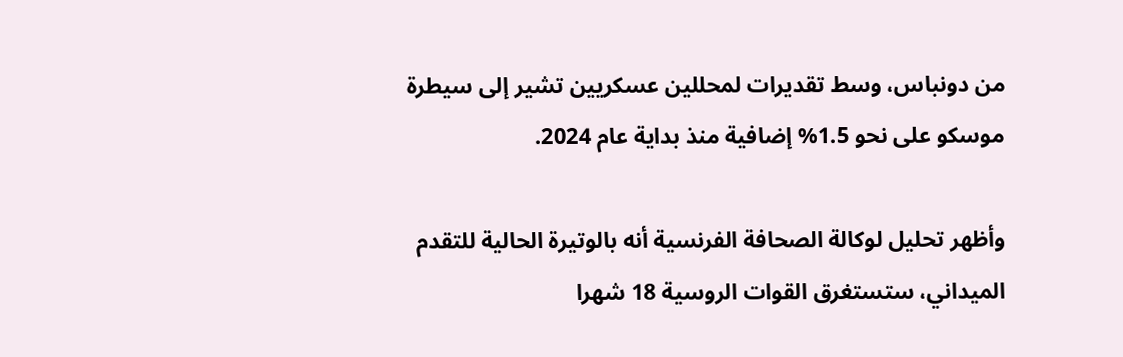من دونباس، وسط تقديرات لمحللين عسكريين تشير إلى سيطرة موسكو على نحو 1.5% إضافية منذ بداية عام 2024.

وأظهر تحليل لوكالة الصحافة الفرنسية أنه بالوتيرة الحالية للتقدم الميداني، ستستغرق القوات الروسية 18 شهرا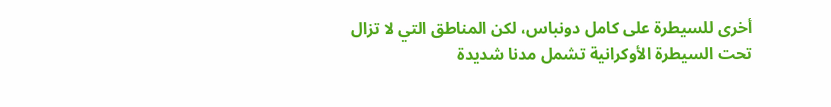أخرى للسيطرة على كامل دونباس، لكن المناطق التي لا تزال تحت السيطرة الأوكرانية تشمل مدنا شديدة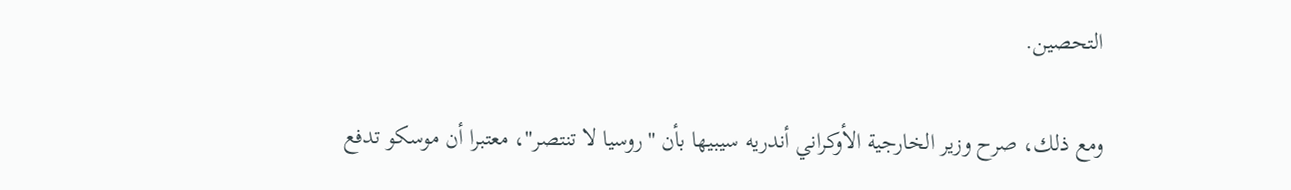التحصين.

ومع ذلك، صرح وزير الخارجية الأوكراني أندريه سيبيها بأن "روسيا لا تنتصر"، معتبرا أن موسكو تدفع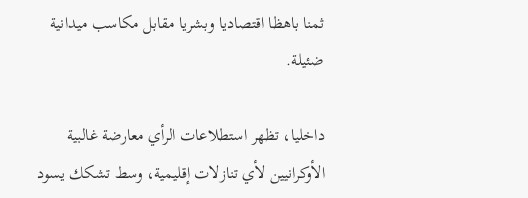ثمنا باهظا اقتصاديا وبشريا مقابل مكاسب ميدانية ضئيلة.

داخليا، تظهر استطلاعات الرأي معارضة غالبية الأوكرانيين لأي تنازلات إقليمية، وسط تشكك يسود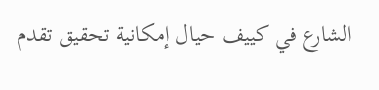الشارع في كييف حيال إمكانية تحقيق تقدم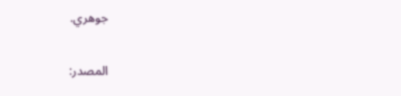جوهري.

المصدر: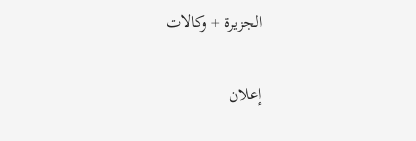الجزيرة + وكالات

إعلان